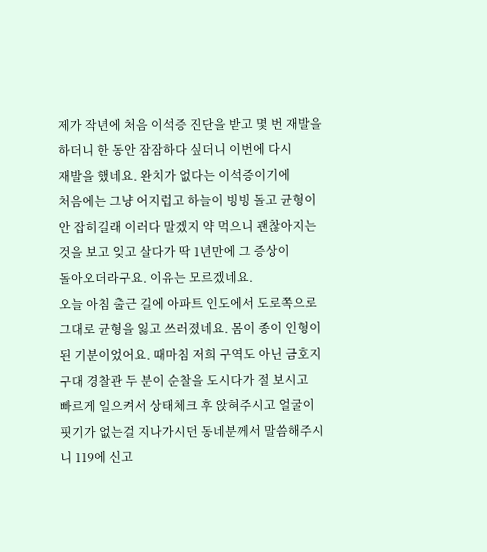제가 작년에 처음 이석증 진단을 받고 몇 번 재발을
하더니 한 동안 잠잠하다 싶더니 이번에 다시
재발을 했네요. 완치가 없다는 이석증이기에
처음에는 그냥 어지럽고 하늘이 빙빙 돌고 균형이
안 잡히길래 이러다 말겠지 약 먹으니 괜찮아지는
것을 보고 잊고 살다가 딱 1년만에 그 증상이
돌아오더라구요. 이유는 모르겠네요.
오늘 아침 출근 길에 아파트 인도에서 도로쪽으로
그대로 균형을 잃고 쓰러졌네요. 몸이 종이 인형이
된 기분이었어요. 때마침 저희 구역도 아닌 금호지
구대 경찰관 두 분이 순찰을 도시다가 절 보시고
빠르게 일으켜서 상태체크 후 앉혀주시고 얼굴이
핏기가 없는걸 지나가시던 동네분께서 말씀해주시
니 119에 신고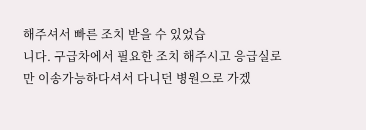해주셔서 빠른 조치 받을 수 있었습
니다. 구급차에서 필요한 조치 해주시고 응급실로
만 이송가능하다셔서 다니던 병원으로 가겠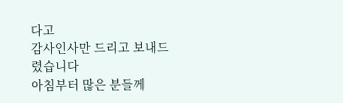다고
감사인사만 드리고 보내드렸습니다
아침부터 많은 분들께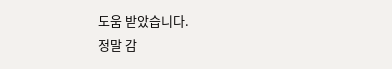도움 받았습니다.
정말 감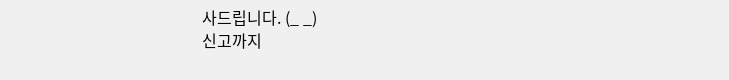사드립니다. (_ _)
신고까지